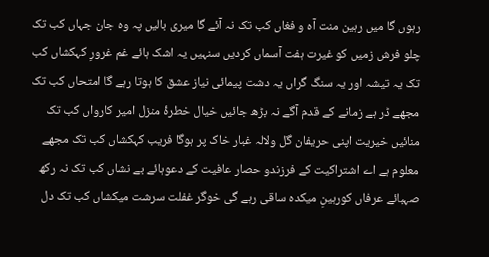رہوں گا میں رہین منت آہ و فغاں کب تک نہ آئے گا میری بالیں پہ وہ جان جہاں کب تک چلو فرش زمیں کو غیرت ہفت آسماں کردیں سنہیں یہ اشک ہائے غم غرورِ کہکشاں کب تک یہ تیشہ اور یہ سنگ گراں یہ دشت پیمائی نیاز عشق کا ہوتا رہے گا امتحاں کب تک مجھے ڈر ہے زمانے کے قدم آگے نہ بڑھ جائیں خیال خطرۂ منزل امیر کارواں کب تک منائیں خیریت اپنی حریفان گل ولالہ غبار خاک پر ہوگا فریب کہکشاں کب تک مجھے معلوم ہے اے اشتراکیت کے فرزندو حصار عافیت کے دعوہائے بے نشاں کب تک نہ رکھ صہبائے عرفاں کورہینِ میکدہ ساقی رہے گی خوگر غفلت سرشت میکشاں کب تک دل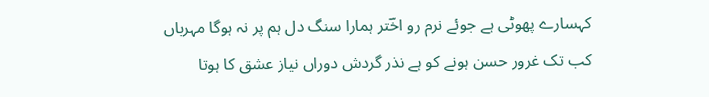کہسارے پھوٹی ہے جوئے نرم رو اخؔتر ہمارا سنگ دل ہم پر نہ ہوگا مہرباں کب تک غرور حسن ہونے کو ہے نذر گردش دوراں نیاز عشق کا ہوتا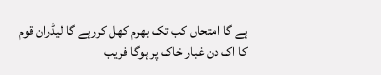ہے گا امتحاں کب تک بھرم کھل کررہے گا لیڈران قوم کا اک دن غبار خاک پر ہوگا فریب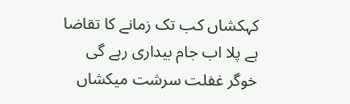کہکشاں کب تک زمانے کا تقاضا ہے پلا اب جام بیداری رہے گی خوگر غفلت سرشت میکشاں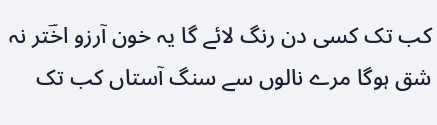کب تک کسی دن رنگ لائے گا یہ خون آرزو اخؔتر نہ شق ہوگا مرے نالوں سے سنگ آستاں کب تک